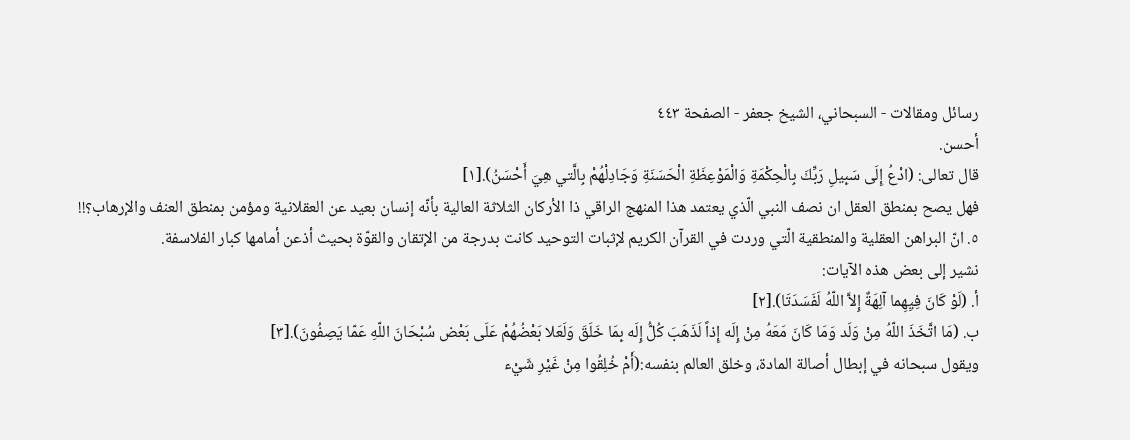رسائل ومقالات - السبحاني، الشيخ جعفر - الصفحة ٤٤٣
أحسن.
قال تعالى: (ادْعُ إِلَى سَبِيلِ رَبِّكَ بِالْحِكْمَةِ وَالْمَوْعِظَةِ الْحَسَنَةِ وَجَادِلْهُمْ بِالَّتي هِيَ أَحْسَنُ).[١]
فهل يصح بمنطق العقل ان نصف النبي الّذي يعتمد هذا المنهج الراقي ذا الأركان الثلاثة العالية بأنّه إنسان بعيد عن العقلانية ومؤمن بمنطق العنف والإرهاب؟!!
٥. انّ البراهن العقلية والمنطقية الّتي وردت في القرآن الكريم لإثبات التوحيد كانت بدرجة من الإتقان والقوّة بحيث أذعن أمامها كبار الفلاسفة.
نشير إلى بعض هذه الآيات:
أ. (لَوْ كَانَ فِيِهِما آلِهَةٌ إِلاَّ اللّهُ لَفَسَدَتَا).[٢]
ب. (مَا اتَّخَذَ اللّهُ مِنْ وَلَد وَمَا كَانَ مَعَهُ مِنْ إِلَه إِذاً لَذَهَبَ كُلُّ إِلَه بِمَا خَلَقَ وَلَعَلا بَعْضُهُمْ عَلَى بَعْض سُبْحَانَ اللّهِ عَمّا يَصِفُونَ).[٣]
ويقول سبحانه في إبطال أصالة المادة، وخلق العالم بنفسه:(أَمْ خُلِقُوا مِنْ غَيْرِ شَيْء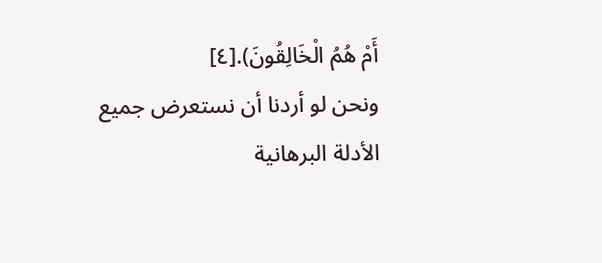أَمْ هُمُ الْخَالِقُونَ).[٤]
ونحن لو أردنا أن نستعرض جميع الأدلة البرهانية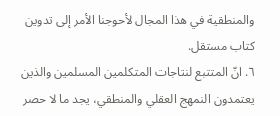والمنطقية في هذا المجال لأحوجنا الأمر إلى تدوين كتاب مستقل.
٦. انّ المتتبع لنتاجات المتكلمين المسلمين والذين يعتمدون النمهج العقلي والمنطقي، يجد ما لا حصر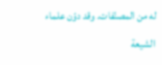له من المصنّفات. وقد دوّن علماء الشيعة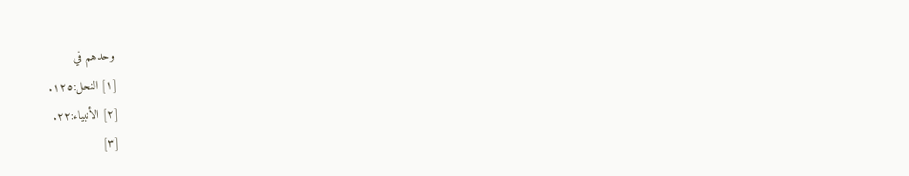وحدهم في
[١] النحل:١٢٥.
[٢] الأنبياء:٢٢.
[٣]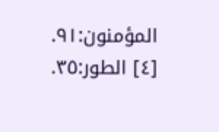المؤمنون:٩١.
[٤] الطور:٣٥.